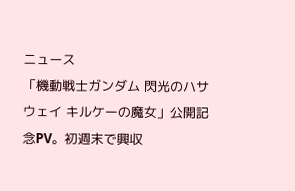ニュース
「機動戦士ガンダム 閃光のハサウェイ キルケーの魔女」公開記念PV。初週末で興収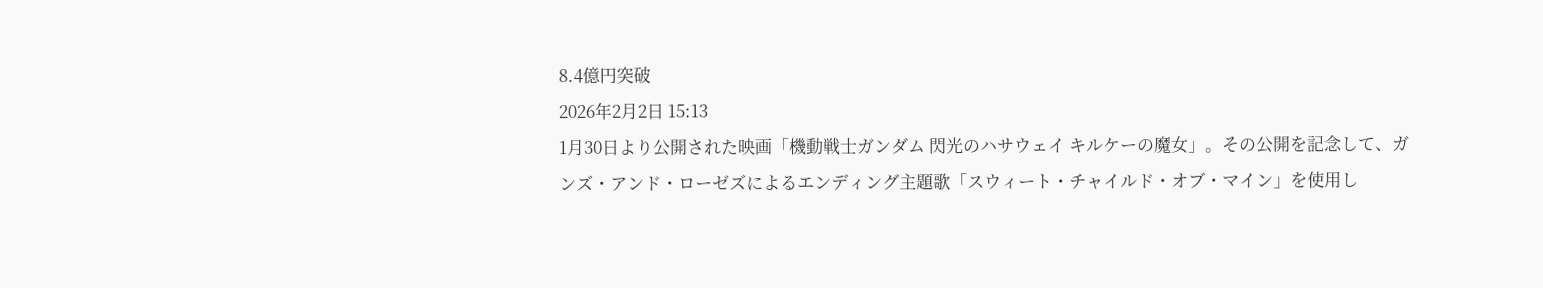8.4億円突破
2026年2月2日 15:13
1月30日より公開された映画「機動戦士ガンダム 閃光のハサウェイ キルケーの魔女」。その公開を記念して、ガンズ・アンド・ローゼズによるエンディング主題歌「スウィート・チャイルド・オブ・マイン」を使用し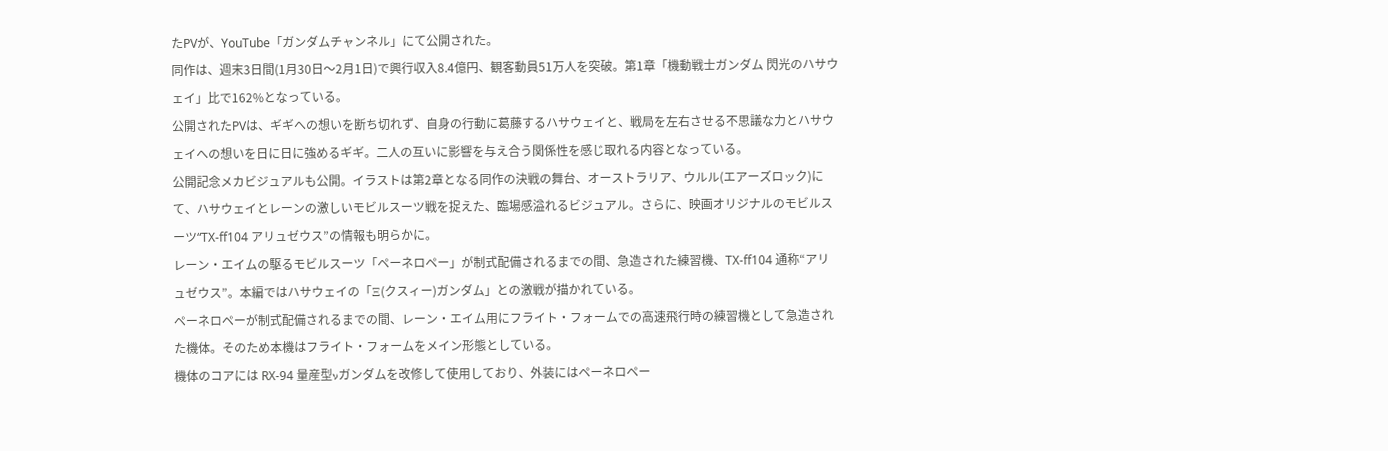たPVが、YouTube「ガンダムチャンネル」にて公開された。
同作は、週末3日間(1月30日〜2月1日)で興行収入8.4億円、観客動員51万人を突破。第1章「機動戦士ガンダム 閃光のハサウェイ」比で162%となっている。
公開されたPVは、ギギへの想いを断ち切れず、自身の行動に葛藤するハサウェイと、戦局を左右させる不思議な力とハサウェイへの想いを日に日に強めるギギ。二人の互いに影響を与え合う関係性を感じ取れる内容となっている。
公開記念メカビジュアルも公開。イラストは第2章となる同作の決戦の舞台、オーストラリア、ウルル(エアーズロック)にて、ハサウェイとレーンの激しいモビルスーツ戦を捉えた、臨場感溢れるビジュアル。さらに、映画オリジナルのモビルスーツ“TX-ff104 アリュゼウス”の情報も明らかに。
レーン・エイムの駆るモビルスーツ「ペーネロペー」が制式配備されるまでの間、急造された練習機、TX-ff104 通称“アリュゼウス”。本編ではハサウェイの「Ξ(クスィー)ガンダム」との激戦が描かれている。
ペーネロペーが制式配備されるまでの間、レーン・エイム用にフライト・フォームでの高速飛行時の練習機として急造された機体。そのため本機はフライト・フォームをメイン形態としている。
機体のコアには RX-94 量産型νガンダムを改修して使用しており、外装にはペーネロペー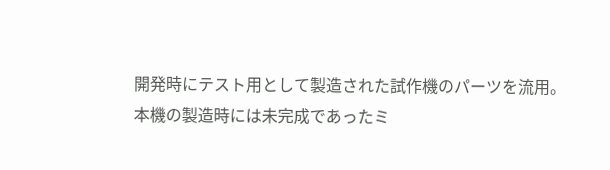開発時にテスト用として製造された試作機のパーツを流用。
本機の製造時には未完成であったミ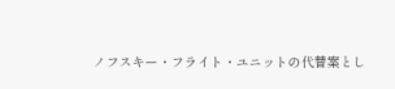ノフスキー・フライト・ユニットの代替案とし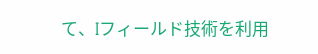て、Iフィールド技術を利用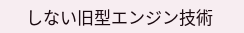しない旧型エンジン技術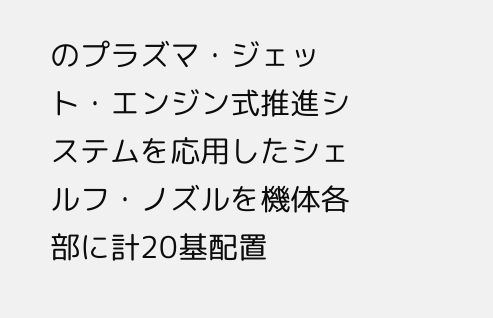のプラズマ・ジェット・エンジン式推進システムを応用したシェルフ・ノズルを機体各部に計20基配置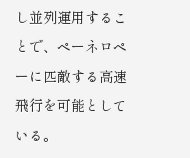し並列運用することで、ペーネロペーに匹敵する高速飛行を可能としている。